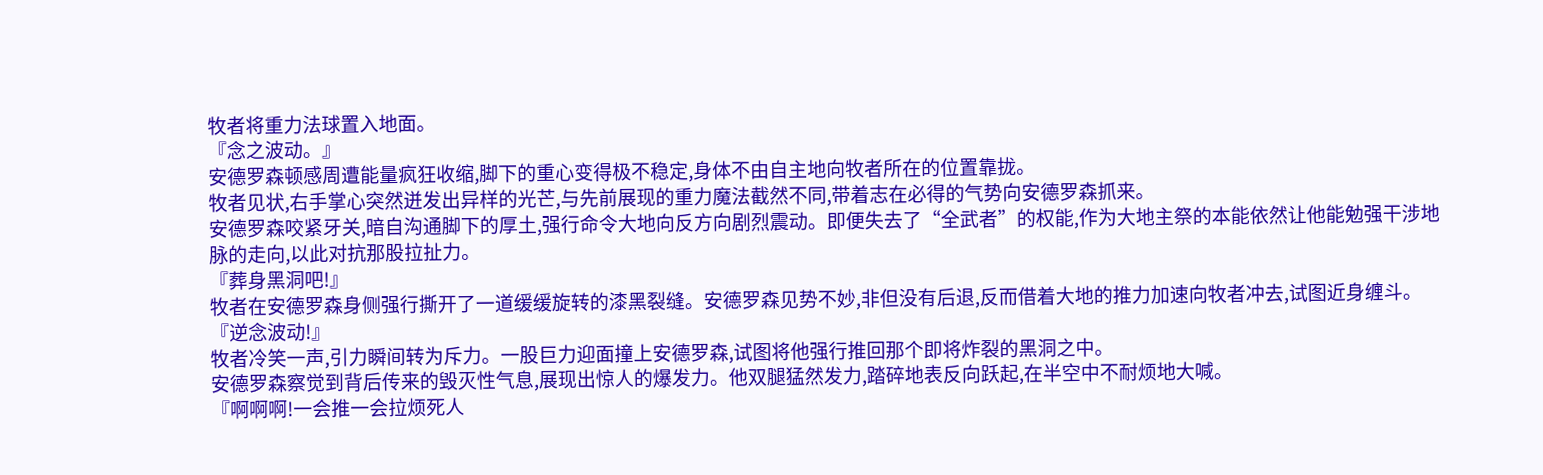牧者将重力法球置入地面。
『念之波动。』
安德罗森顿感周遭能量疯狂收缩,脚下的重心变得极不稳定,身体不由自主地向牧者所在的位置靠拢。
牧者见状,右手掌心突然迸发出异样的光芒,与先前展现的重力魔法截然不同,带着志在必得的气势向安德罗森抓来。
安德罗森咬紧牙关,暗自沟通脚下的厚土,强行命令大地向反方向剧烈震动。即便失去了“全武者”的权能,作为大地主祭的本能依然让他能勉强干涉地脉的走向,以此对抗那股拉扯力。
『葬身黑洞吧!』
牧者在安德罗森身侧强行撕开了一道缓缓旋转的漆黑裂缝。安德罗森见势不妙,非但没有后退,反而借着大地的推力加速向牧者冲去,试图近身缠斗。
『逆念波动!』
牧者冷笑一声,引力瞬间转为斥力。一股巨力迎面撞上安德罗森,试图将他强行推回那个即将炸裂的黑洞之中。
安德罗森察觉到背后传来的毁灭性气息,展现出惊人的爆发力。他双腿猛然发力,踏碎地表反向跃起,在半空中不耐烦地大喊。
『啊啊啊!一会推一会拉烦死人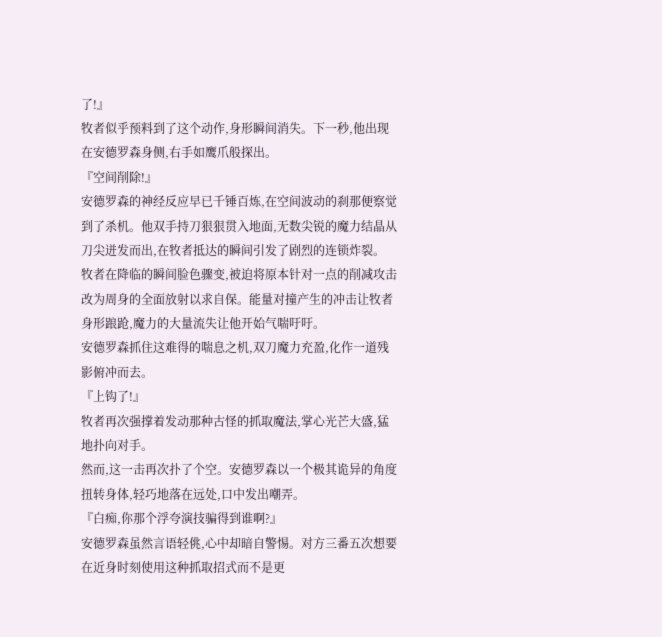了!』
牧者似乎预料到了这个动作,身形瞬间消失。下一秒,他出现在安德罗森身侧,右手如鹰爪般探出。
『空间削除!』
安德罗森的神经反应早已千锤百炼,在空间波动的刹那便察觉到了杀机。他双手持刀狠狠贯入地面,无数尖锐的魔力结晶从刀尖迸发而出,在牧者抵达的瞬间引发了剧烈的连锁炸裂。
牧者在降临的瞬间脸色骤变,被迫将原本针对一点的削减攻击改为周身的全面放射以求自保。能量对撞产生的冲击让牧者身形踉跄,魔力的大量流失让他开始气喘吁吁。
安德罗森抓住这难得的喘息之机,双刀魔力充盈,化作一道残影俯冲而去。
『上钩了!』
牧者再次强撑着发动那种古怪的抓取魔法,掌心光芒大盛,猛地扑向对手。
然而,这一击再次扑了个空。安德罗森以一个极其诡异的角度扭转身体,轻巧地落在远处,口中发出嘲弄。
『白痴,你那个浮夸演技骗得到谁啊?』
安德罗森虽然言语轻佻,心中却暗自警惕。对方三番五次想要在近身时刻使用这种抓取招式而不是更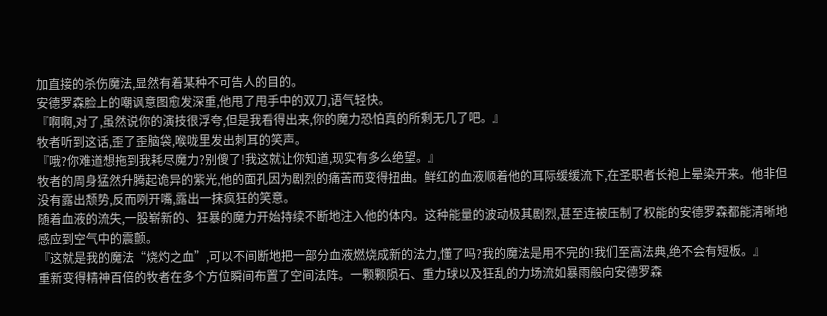加直接的杀伤魔法,显然有着某种不可告人的目的。
安德罗森脸上的嘲讽意图愈发深重,他甩了甩手中的双刀,语气轻快。
『啊啊,对了,虽然说你的演技很浮夸,但是我看得出来,你的魔力恐怕真的所剩无几了吧。』
牧者听到这话,歪了歪脑袋,喉咙里发出刺耳的笑声。
『哦?你难道想拖到我耗尽魔力?别傻了!我这就让你知道,现实有多么绝望。』
牧者的周身猛然升腾起诡异的紫光,他的面孔因为剧烈的痛苦而变得扭曲。鲜红的血液顺着他的耳际缓缓流下,在圣职者长袍上晕染开来。他非但没有露出颓势,反而咧开嘴,露出一抹疯狂的笑意。
随着血液的流失,一股崭新的、狂暴的魔力开始持续不断地注入他的体内。这种能量的波动极其剧烈,甚至连被压制了权能的安德罗森都能清晰地感应到空气中的震颤。
『这就是我的魔法“烧灼之血”,可以不间断地把一部分血液燃烧成新的法力,懂了吗?我的魔法是用不完的!我们至高法典,绝不会有短板。』
重新变得精神百倍的牧者在多个方位瞬间布置了空间法阵。一颗颗陨石、重力球以及狂乱的力场流如暴雨般向安德罗森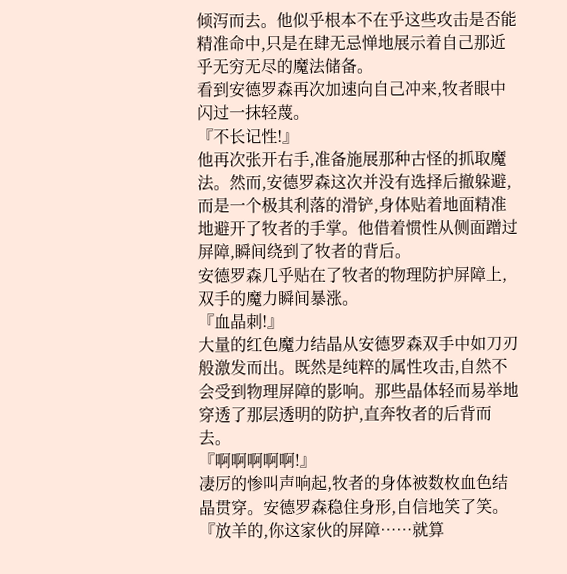倾泻而去。他似乎根本不在乎这些攻击是否能精准命中,只是在肆无忌惮地展示着自己那近乎无穷无尽的魔法储备。
看到安德罗森再次加速向自己冲来,牧者眼中闪过一抹轻蔑。
『不长记性!』
他再次张开右手,准备施展那种古怪的抓取魔法。然而,安德罗森这次并没有选择后撤躲避,而是一个极其利落的滑铲,身体贴着地面精准地避开了牧者的手掌。他借着惯性从侧面蹭过屏障,瞬间绕到了牧者的背后。
安德罗森几乎贴在了牧者的物理防护屏障上,双手的魔力瞬间暴涨。
『血晶刺!』
大量的红色魔力结晶从安德罗森双手中如刀刃般激发而出。既然是纯粹的属性攻击,自然不会受到物理屏障的影响。那些晶体轻而易举地穿透了那层透明的防护,直奔牧者的后背而去。
『啊啊啊啊啊!』
凄厉的惨叫声响起,牧者的身体被数枚血色结晶贯穿。安德罗森稳住身形,自信地笑了笑。
『放羊的,你这家伙的屏障……就算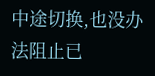中途切换,也没办法阻止已